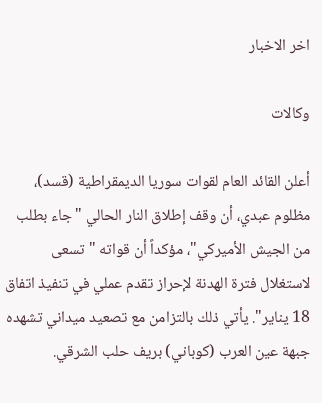اخر الاخبار

وكالات

أعلن القائد العام لقوات سوريا الديمقراطية (قسد)، مظلوم عبدي، أن وقف إطلاق النار الحالي "جاء بطلب من الجيش الأميركي"، مؤكداً أن قواته "تسعى لاستغلال فترة الهدنة لإحراز تقدم عملي في تنفيذ اتفاق 18 يناير". يأتي ذلك بالتزامن مع تصعيد ميداني تشهده جبهة عين العرب (كوباني) بريف حلب الشرقي.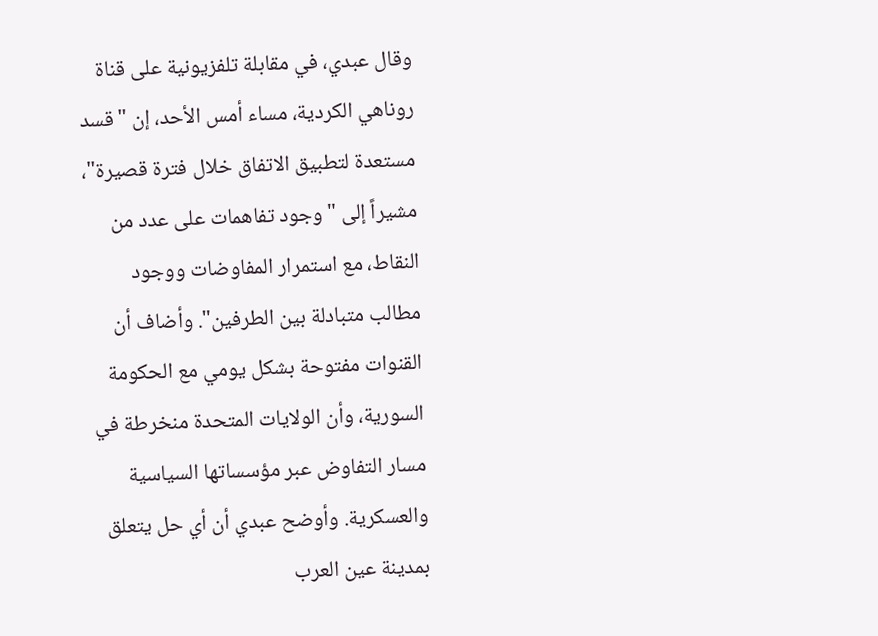وقال عبدي، في مقابلة تلفزيونية على قناة روناهي الكردية، مساء أمس الأحد، إن "قسد مستعدة لتطبيق الاتفاق خلال فترة قصيرة"، مشيراً إلى "وجود تفاهمات على عدد من النقاط، مع استمرار المفاوضات ووجود مطالب متبادلة بين الطرفين". وأضاف أن القنوات مفتوحة بشكل يومي مع الحكومة السورية، وأن الولايات المتحدة منخرطة في مسار التفاوض عبر مؤسساتها السياسية والعسكرية. وأوضح عبدي أن أي حل يتعلق بمدينة عين العرب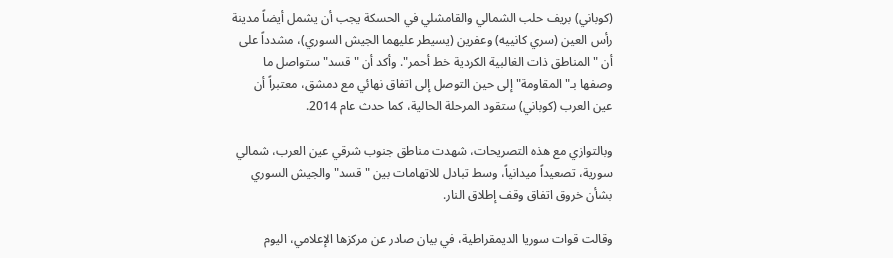(كوباني) بريف حلب الشمالي والقامشلي في الحسكة يجب أن يشمل أيضاً مدينة رأس العين (سري كانييه) وعفرين (يسيطر عليهما الجيش السوري)، مشدداً على أن "المناطق ذات الغالبية الكردية خط أحمر". وأكد أن "قسد" ستواصل ما وصفها بـ"المقاومة" إلى حين التوصل إلى اتفاق نهائي مع دمشق، معتبراً أن عين العرب (كوباني) ستقود المرحلة الحالية، كما حدث عام 2014.

وبالتوازي مع هذه التصريحات، شهدت مناطق جنوب شرقي عين العرب، شمالي سورية، تصعيداً ميدانياً، وسط تبادل للاتهامات بين "قسد" والجيش السوري بشأن خروق اتفاق وقف إطلاق النار.

وقالت قوات سوريا الديمقراطية، في بيان صادر عن مركزها الإعلامي، اليوم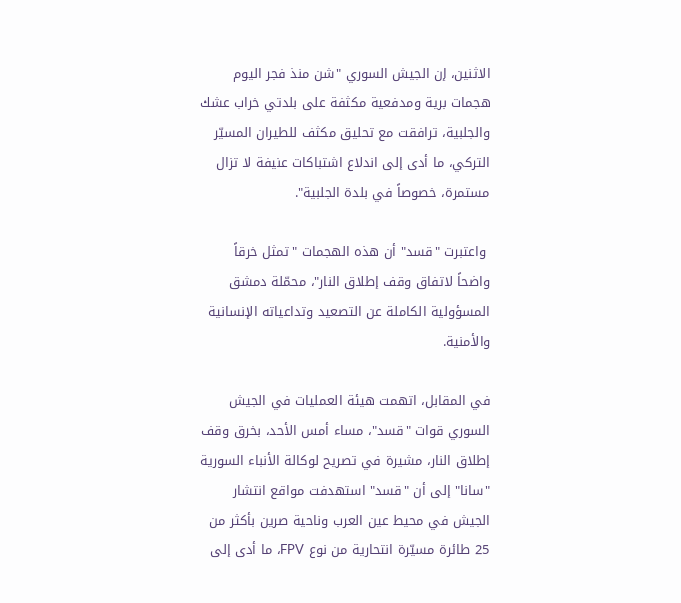الاثنين، إن الجيش السوري "شن منذ فجر اليوم هجمات برية ومدفعية مكثفة على بلدتي خراب عشك والجلبية، ترافقت مع تحليق مكثف للطيران المسيّر التركي، ما أدى إلى اندلاع اشتباكات عنيفة لا تزال مستمرة، خصوصاً في بلدة الجلبية".

 واعتبرت "قسد" أن هذه الهجمات "تمثل خرقاً واضحاً لاتفاق وقف إطلاق النار"، محمّلة دمشق المسؤولية الكاملة عن التصعيد وتداعياته الإنسانية والأمنية.

في المقابل، اتهمت هيئة العمليات في الجيش السوري قوات "قسد"، مساء أمس الأحد، بخرق وقف إطلاق النار، مشيرة في تصريح لوكالة الأنباء السورية "سانا" إلى أن "قسد" استهدفت مواقع انتشار الجيش في محيط عين العرب وناحية صرين بأكثر من 25 طائرة مسيّرة انتحارية من نوع FPV، ما أدى إلى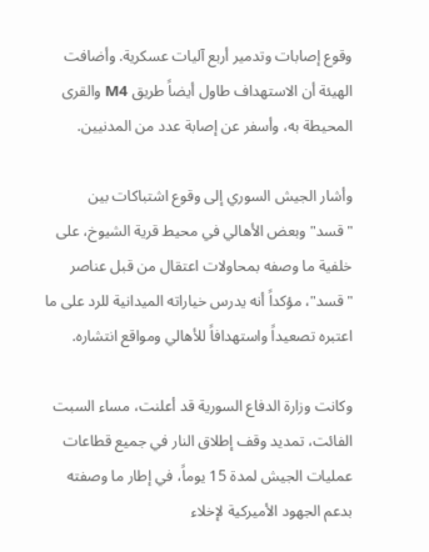وقوع إصابات وتدمير أربع آليات عسكرية. وأضافت الهيئة أن الاستهداف طاول أيضاً طريق M4 والقرى المحيطة به، وأسفر عن إصابة عدد من المدنيين.

وأشار الجيش السوري إلى وقوع اشتباكات بين "قسد" وبعض الأهالي في محيط قرية الشيوخ، على خلفية ما وصفه بمحاولات اعتقال من قبل عناصر "قسد"، مؤكداً أنه يدرس خياراته الميدانية للرد على ما اعتبره تصعيداً واستهدافاً للأهالي ومواقع انتشاره.

وكانت وزارة الدفاع السورية قد أعلنت، مساء السبت الفائت، تمديد وقف إطلاق النار في جميع قطاعات عمليات الجيش لمدة 15 يوماً، في إطار ما وصفته بدعم الجهود الأميركية لإخلاء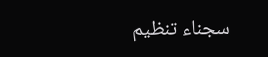سجناء تنظيم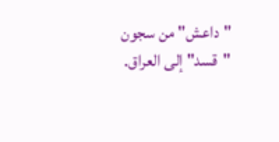"داعش" من سجون "قسد" إلى العراق.